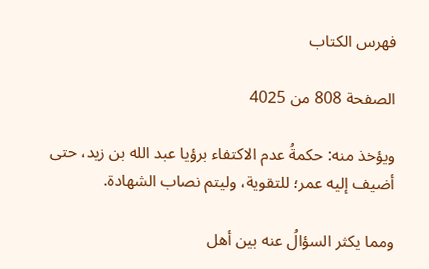فهرس الكتاب

الصفحة 808 من 4025

ويؤخذ منه: حكمةُ عدم الاكتفاء برؤيا عبد الله بن زيد، حتى أضيف إليه عمر؛ للتقوية، وليتم نصاب الشهادة.

ومما يكثر السؤالُ عنه بين أهل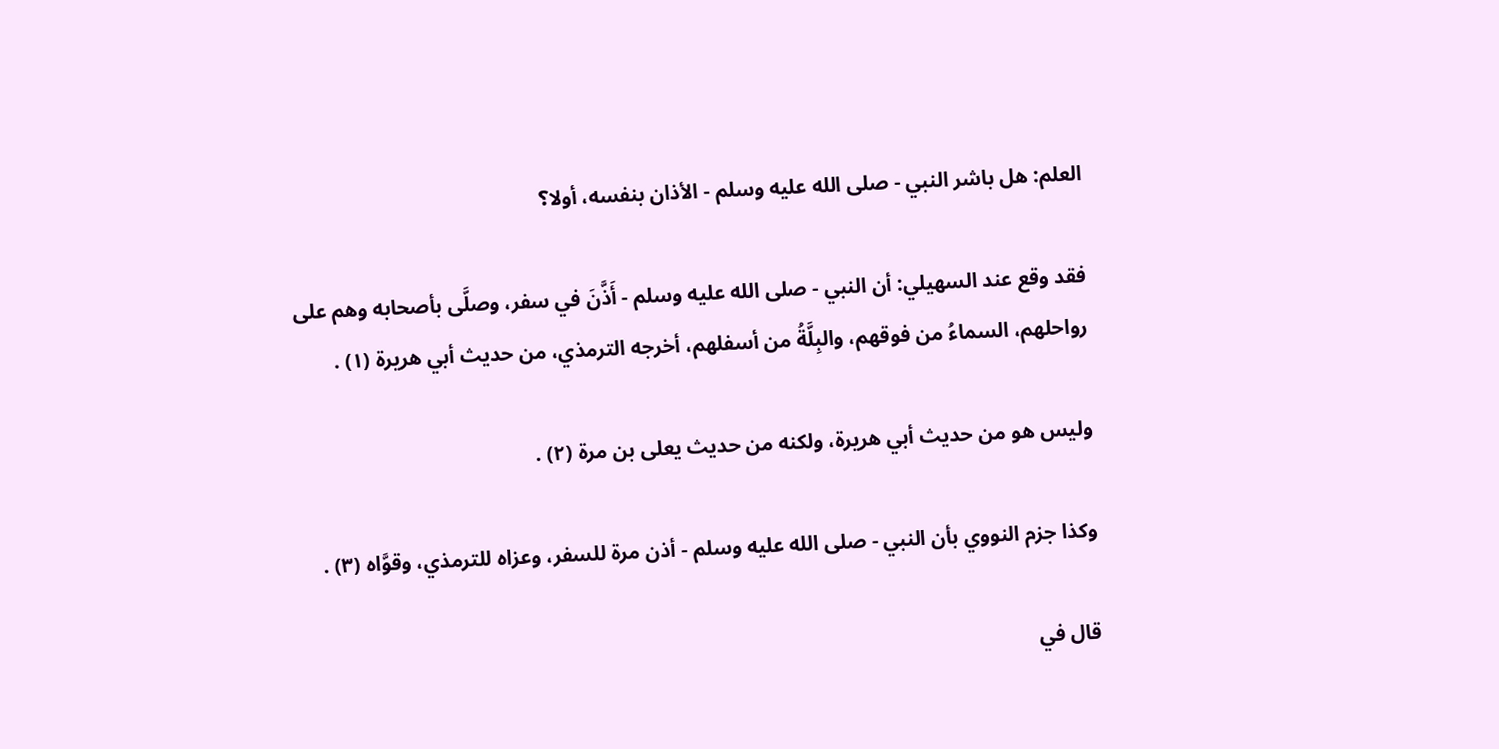العلم: هل باشر النبي - صلى الله عليه وسلم - الأذان بنفسه، أولا؟

فقد وقع عند السهيلي: أن النبي - صلى الله عليه وسلم - أَذَّنَ في سفر، وصلَّى بأصحابه وهم على رواحلهم، السماءُ من فوقهم، والبِلَّةُ من أسفلهم، أخرجه الترمذي، من حديث أبي هريرة (١) .

وليس هو من حديث أبي هريرة، ولكنه من حديث يعلى بن مرة (٢) .

وكذا جزم النووي بأن النبي - صلى الله عليه وسلم - أذن مرة للسفر، وعزاه للترمذي، وقوَّاه (٣) .

قال في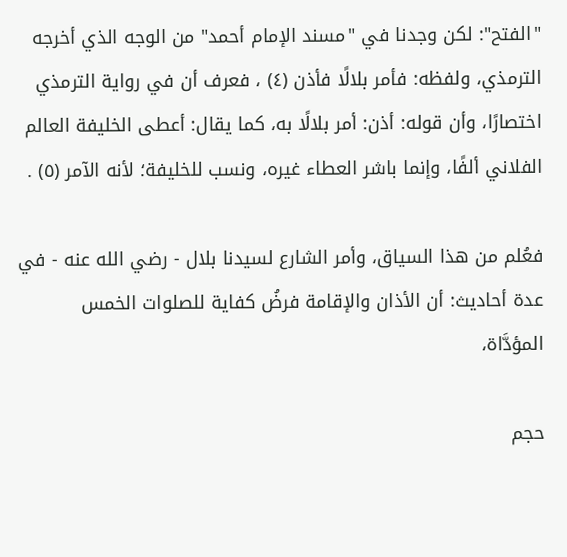"الفتح": لكن وجدنا في "مسند الإمام أحمد" من الوجه الذي أخرجه الترمذي، ولفظه: فأمر بلالًا فأذن (٤) ، فعرف أن في رواية الترمذي اختصارًا، وأن قوله: أذن: أمر بلالًا به، كما يقال: أعطى الخليفة العالم الفلاني ألفًا، وإنما باشر العطاء غيره، ونسب للخليفة؛ لأنه الآمر (٥) .

فعُلم من هذا السياق، وأمر الشارع لسيدنا بلال - رضي الله عنه - في عدة أحاديث: أن الأذان والإقامة فرضُ كفاية للصلوات الخمس المؤدَّاة،

حجم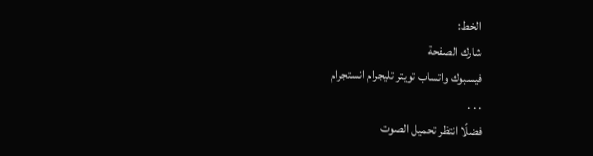الخط:
شارك الصفحة
فيسبوك واتساب تويتر تليجرام انستجرام
. . .
فضلًا انتظر تحميل الصوت